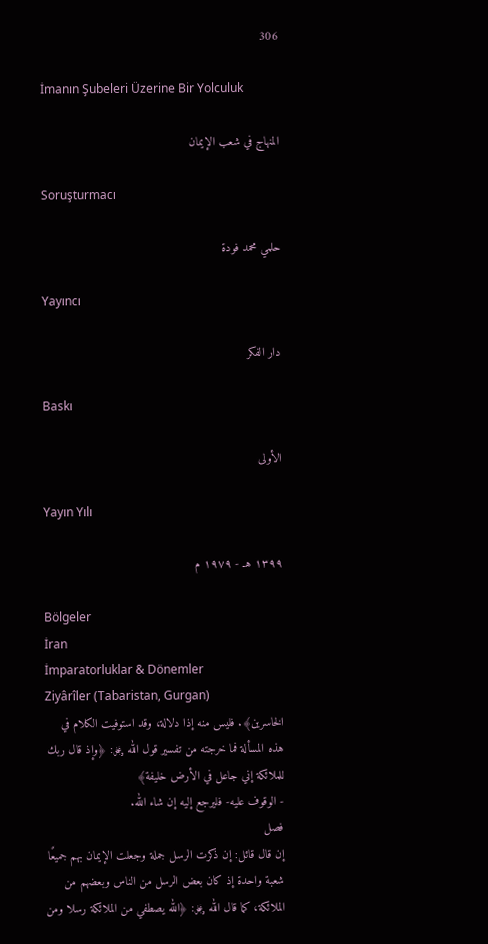306

İmanın Şubeleri Üzerine Bir Yolculuk

المنهاج في شعب الإيمان

Soruşturmacı

حلمي محمد فودة

Yayıncı

دار الفكر

Baskı

الأولى

Yayın Yılı

١٣٩٩ هـ - ١٩٧٩ م

Bölgeler
İran
İmparatorluklar & Dönemler
Ziyârîler (Tabaristan, Gurgan)
الخاسرين﴾. فليس منه إذا دلالة، وقد استوفيت الكلام في هذه المسألة فما خرجته من تفسير قول الله ﷿: ﴿وإذ قال ربك للملائكة إني جاعل في الأرض خليفة﴾
- الوقوف عليه- فليرجع إليه إن شاء الله.
فصل
إن قال قائل: إن ذكرت الرسل جملة وجعلت الإيمان بهم جميعًا شعبة واحدة إذ كان بعض الرسل من الناس وبعضهم من الملائكة، كما قال الله ﷿: ﴿الله يصطفي من الملائكة رسلا ومن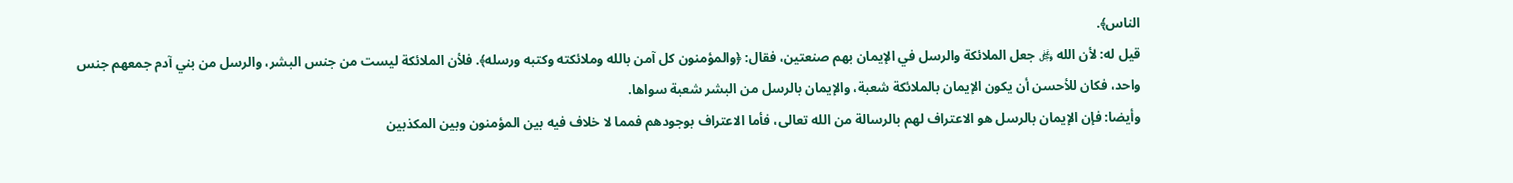الناس﴾.
قيل له: لأن الله ﷿ جعل الملائكة والرسل في الإيمان بهم صنعتين، فقال: ﴿والمؤمنون كل آمن بالله وملائكته وكتبه ورسله﴾. فلأن الملائكة ليست من جنس البشر، والرسل من بني آدم جمعهم جنس واحد، فكان للأحسن أن يكون الإيمان بالملائكة شعبة، والإيمان بالرسل من البشر شعبة سواها.
وأيضا: فإن الإيمان بالرسل هو الاعتراف لهم بالرسالة من الله تعالى، فأما الاعتراف بوجودهم فمما لا خلاف فيه بين المؤمنون وبين المكذبين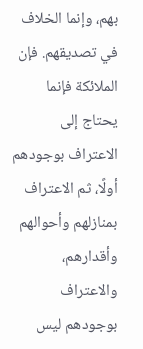بهم، وإنما الخلاف في تصديقهم. فإن الملائكة فإنما يحتاج إلى الاعتراف بوجودهم أولًا، ثم الاعتراف بمنازلهم وأحوالهم وأقدارهم، والاعتراف بوجودهم ليس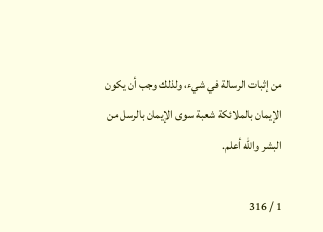من إثبات الرسالة في شيء، ولذلك وجب أن يكون الإيمان بالملائكة شعبة سوى الإيمان بالرسل من البشر والله أعلم.

1 / 316